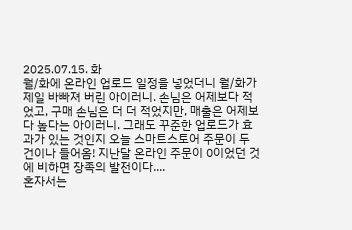2025.07.15. 화
월/화에 온라인 업로드 일정을 넣었더니 월/화가 제일 바빠져 버린 아이러니. 손님은 어제보다 적었고, 구매 손님은 더 더 적었지만, 매출은 어제보다 높다는 아이러니. 그래도 꾸준한 업로드가 효과가 있는 것인지 오늘 스마트스토어 주문이 두 건이나 들어옴! 지난달 온라인 주문이 0이었던 것에 비하면 장족의 발전이다....
혼자서는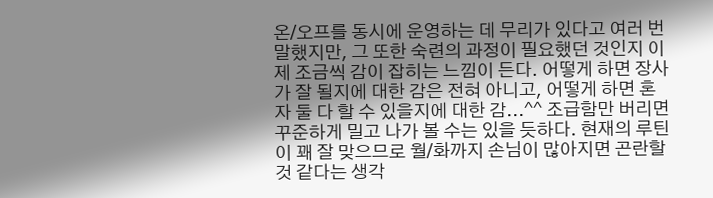온/오프를 동시에 운영하는 데 무리가 있다고 여러 번 말했지만, 그 또한 숙련의 과정이 필요했던 것인지 이제 조금씩 감이 잡히는 느낌이 든다. 어떻게 하면 장사가 잘 될지에 대한 감은 전혀 아니고, 어떻게 하면 혼자 둘 다 할 수 있을지에 대한 감...^^ 조급함만 버리면 꾸준하게 밀고 나가 볼 수는 있을 듯하다. 현재의 루틴이 꽤 잘 맞으므로 월/화까지 손님이 많아지면 곤란할 것 같다는 생각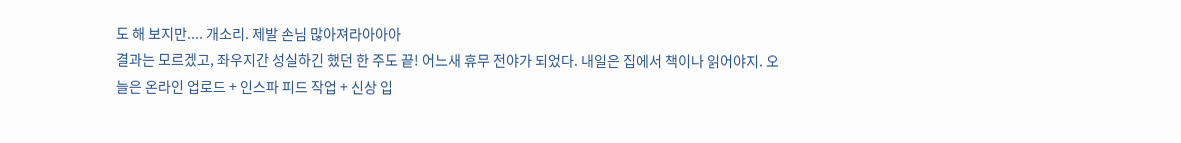도 해 보지만.... 개소리. 제발 손님 많아져라아아아
결과는 모르겠고, 좌우지간 성실하긴 했던 한 주도 끝! 어느새 휴무 전야가 되었다. 내일은 집에서 책이나 읽어야지. 오늘은 온라인 업로드 + 인스파 피드 작업 + 신상 입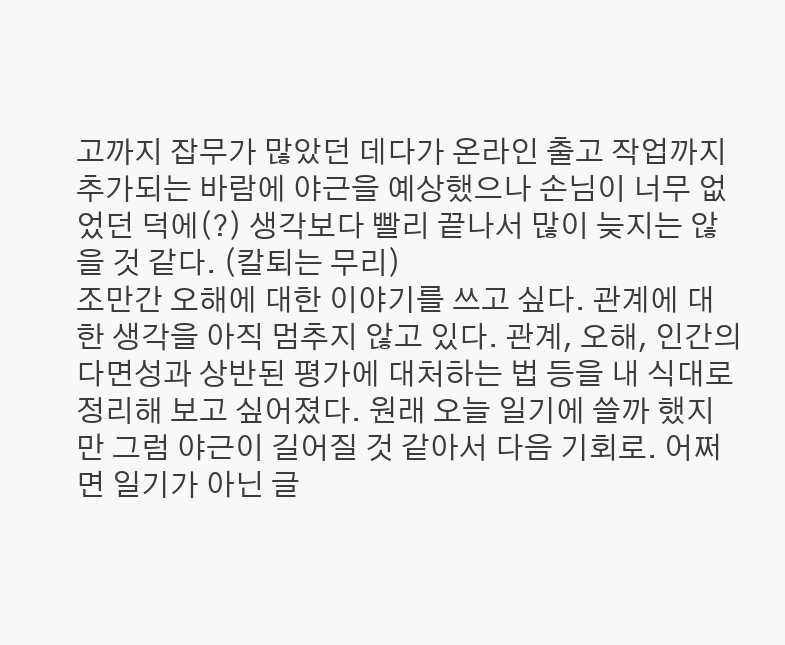고까지 잡무가 많았던 데다가 온라인 출고 작업까지 추가되는 바람에 야근을 예상했으나 손님이 너무 없었던 덕에(?) 생각보다 빨리 끝나서 많이 늦지는 않을 것 같다. (칼퇴는 무리)
조만간 오해에 대한 이야기를 쓰고 싶다. 관계에 대한 생각을 아직 멈추지 않고 있다. 관계, 오해, 인간의 다면성과 상반된 평가에 대처하는 법 등을 내 식대로 정리해 보고 싶어졌다. 원래 오늘 일기에 쓸까 했지만 그럼 야근이 길어질 것 같아서 다음 기회로. 어쩌면 일기가 아닌 글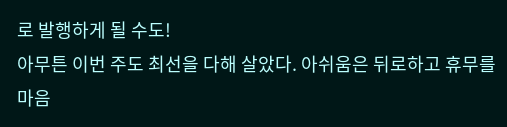로 발행하게 될 수도!
아무튼 이번 주도 최선을 다해 살았다. 아쉬움은 뒤로하고 휴무를 마음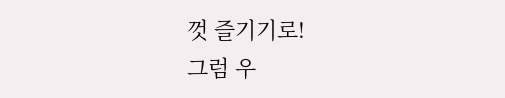껏 즐기기로!
그럼 우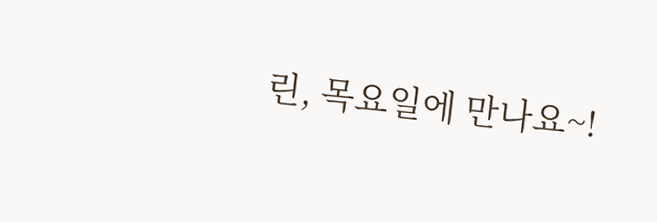린, 목요일에 만나요~!